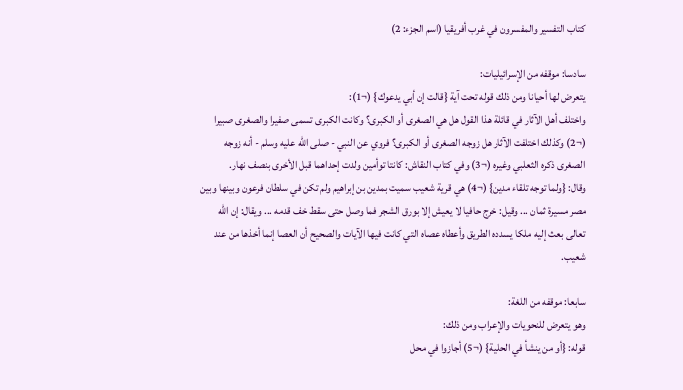كتاب التفسير والمفسرون في غرب أفريقيا (اسم الجزء: 2)

سادسا: موقفه من الإسرائيليات:
يتعرض لها أحيانا ومن ذلك قوله تحت آية {قالت إن أبي يدعوك} (¬1):
واختلف أهل الآثار في قائلة هذا القول هل هي الصغرى أو الكبرى؟ وكانت الكبرى تسمى صفيرا والصغرى صبيرا (¬2) وكذلك اختلفت الآثار هل زوجه الصغرى أو الكبرى؟ فروي عن النبي - صلى الله عليه وسلم - أنه زوجه الصغرى ذكره الثعلبي وغيره (¬3) وفي كتاب النقاش: كانتا توأمين ولدت إحداهما قبل الأخرى بنصف نهار.
وقال: {ولما توجه تلقاء مدين} (¬4) هي قرية شعيب سميت بمدين بن إبراهيم ولم تكن في سلطان فرعون وبينها وبين مصر مسيرة ثمان ... وقيل: خرج حافيا لا يعيش إلا بورق الشجر فما وصل حتى سقط خف قدمه ... ويقال: إن الله تعالى بعث إليه ملكا يسدده الطريق وأعطاه عصاه التي كانت فيها الآيات والصحيح أن العصا إنما أخذها من عند شعيب.

سابعا: موقفه من اللغة:
وهو يتعرض للنحويات والإعراب ومن ذلك:
قوله: {أو من ينشأ في الحلية} (¬5) أجازوا في محل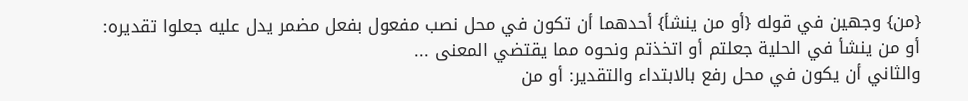{من} وجهين في قوله {أو من ينشأ} أحدهما أن تكون في محل نصب مفعول بفعل مضمر يدل عليه جعلوا تقديره: أو من ينشأ في الحلية جعلتم أو اتخذتم ونحوه مما يقتضي المعنى ...
والثاني أن يكون في محل رفع بالابتداء والتقدير: أو من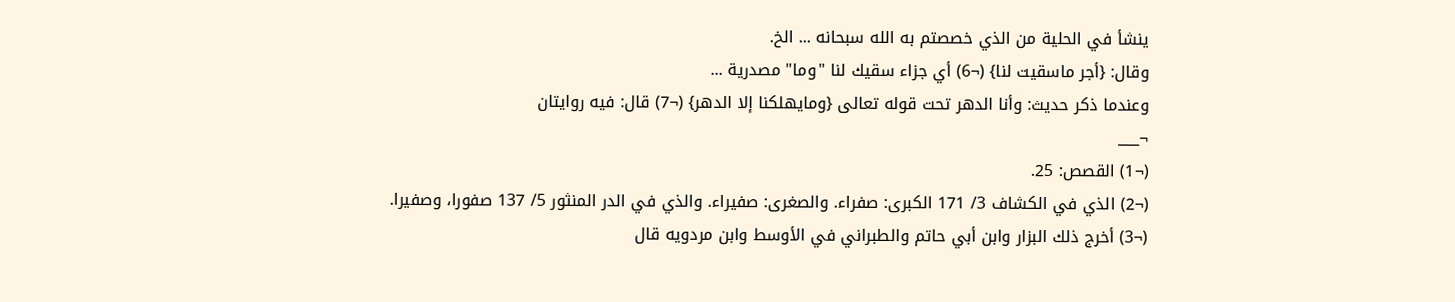ينشأ في الحلية من الذي خصصتم به الله سبحانه ... الخ.
وقال: {أجر ماسقيت لنا} (¬6) أي جزاء سقيك لنا "وما" مصدرية ...
وعندما ذكر حديث: وأنا الدهر تحت قوله تعالى {ومايهلكنا إلا الدهر} (¬7) قال: فيه روايتان
¬___
(¬1) القصص: 25.
(¬2) الذي في الكشاف 3/ 171 الكبرى: صفراء. والصغرى: صفيراء. والذي في الدر المنثور 5/ 137 صفورا، وصفيرا.
(¬3) أخرج ذلك البزار وابن أبي حاتم والطبراني في الأوسط وابن مردويه قال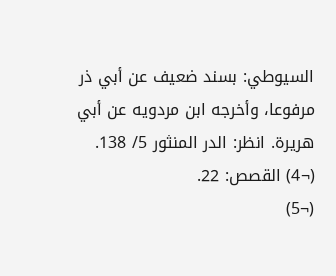السيوطي: بسند ضعيف عن أبي ذر مرفوعا، وأخرجه ابن مردويه عن أبي هريرة. انظر: الدر المنثور 5/ 138.
(¬4) القصص: 22.
(¬5)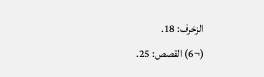الزخرف: 18.
(¬6) القصص: 25.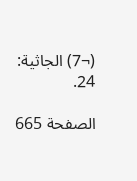(¬7) الجاثية: 24.

الصفحة 665